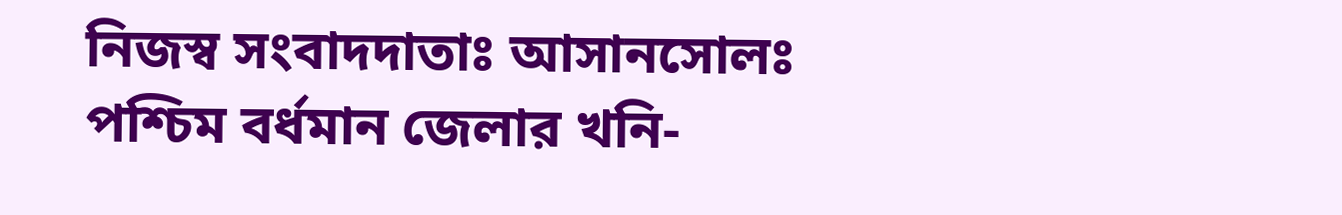নিজস্ব সংবাদদাতাঃ আসানসোলঃ পশ্চিম বর্ধমান জেলার খনি-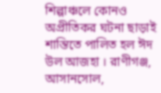শিল্পাঞ্চলে কোনও অপ্রীতিকর ঘটনা ছাড়াই শান্তিতে পালিত হল ঈদ উল আজহা । রাণীগঞ্জ, আসানসোল,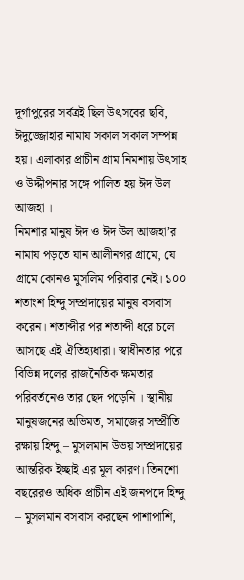দূর্গাপুরের সর্বত্রই ছিল উৎসবের ছবি, ঈদুজ্জোহার নামায সকাল সকাল সম্পন্ন হয়। এলাকার প্রাচীন গ্রাম নিমশায় উৎসাহ ও উদ্দীপনার সঙ্গে পালিত হয় ঈদ উল আজহা ।
নিমশার মানুষ ঈদ ও ঈদ উল আজহা’র নামায পড়তে যান আলীনগর গ্রামে, যে গ্রামে কোনও মুসলিম পরিবার নেই। ১০০ শতাংশ হিন্দু সম্প্রদায়ের মানুষ বসবাস করেন। শতাব্দীর পর শতাব্দী ধরে চলে আসছে এই ঐতিহ্যধারা। স্বাধীনতার পরে বিভিন্ন দলের রাজনৈতিক ক্ষমতার পরিবর্তনেও তার ছেদ পড়েনি । স্থানীয় মানুষজনের অভিমত, সমাজের সম্প্রীতি রক্ষায় হিন্দু – মুসলমান উভয় সম্প্রদায়ের আন্তরিক ইচ্ছাই এর মূল কারণ। তিনশো বছরেরও অধিক প্রাচীন এই জনপদে হিন্দু – মুসলমান বসবাস করছেন পাশাপাশি,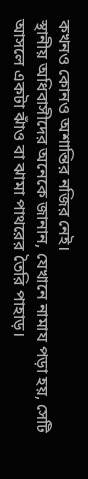কখনও কোনও অশান্তির নজির নেই।
স্থানীয় অধিবাসীদের অনেকে জানান, যেখানে নামায পড়া হয়, সেটি আসলে একটা ঝাঁও বা ঝামা পাথরের তৈরি পাহাড়।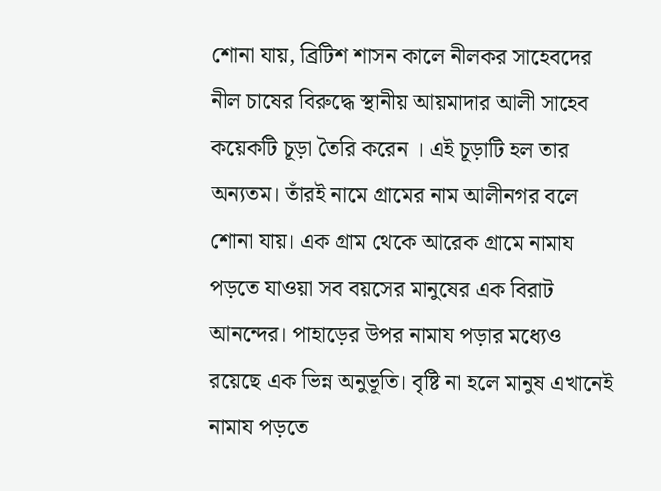শোনা যায়, ব্রিটিশ শাসন কালে নীলকর সাহেবদের নীল চাষের বিরুদ্ধে স্থানীয় আয়মাদার আলী সাহেব কয়েকটি চূড়া তৈরি করেন । এই চূড়াটি হল তার অন্যতম। তাঁরই নামে গ্রামের নাম আলীনগর বলে শোনা যায়। এক গ্রাম থেকে আরেক গ্রামে নামায পড়তে যাওয়া সব বয়সের মানুষের এক বিরাট আনন্দের। পাহাড়ের উপর নামায পড়ার মধ্যেও রয়েছে এক ভিন্ন অনুভূতি। বৃষ্টি না হলে মানুষ এখানেই নামায পড়তে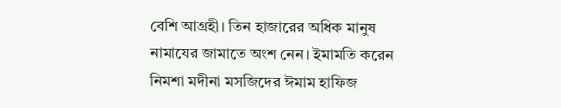বেশি আগ্রহী। তিন হাজারের অধিক মানুষ নামাযের জামাতে অংশ নেন। ইমামতি করেন নিমশা মদীনা মসজিদের ঈমাম হাফিজ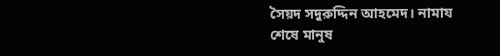সৈয়দ সদুরুদ্দিন আহমেদ। নামায শেষে মানুষ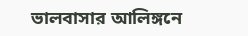ভালবাসার আলিঙ্গনে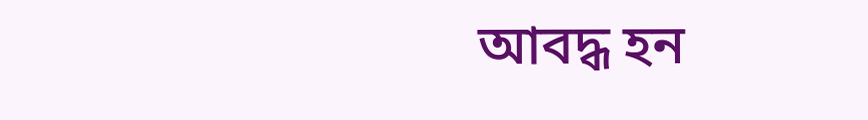আবদ্ধ হন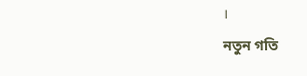।
নতুন গতি